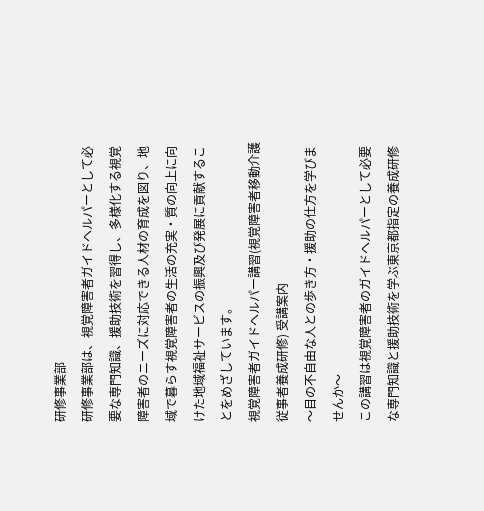研修事業部
研修事業部は、視覚障害者ガイドヘルパーとして必要な専門知識、援助技術を習得し、多様化する視覚障害者のニーズに対応できる人材の育成を図り、地域で暮らす視覚障害者の生活の充実・質の向上に向けた地域福祉サービスの振興及び発展に貢献することをめざしています。
視覚障害者ガイドヘルパー講習(視覚障害者移動介護従事者養成研修) 受講案内
〜目の不自由な人との歩き方・援助の仕方を学びませんか〜
この講習は視覚障害者のガイドヘルパーとして必要な専門知識と援助技術を学ぶ東京都指定の養成研修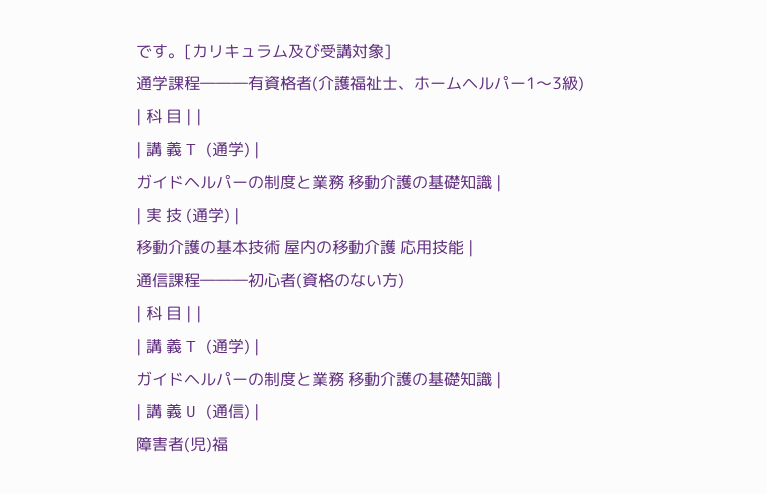です。[カリキュラム及び受講対象]
通学課程―――有資格者(介護福祉士、ホームヘルパー1〜3級)
| 科 目 | |
| 講 義 T (通学) |
ガイドヘルパーの制度と業務 移動介護の基礎知識 |
| 実 技 (通学) |
移動介護の基本技術 屋内の移動介護 応用技能 |
通信課程―――初心者(資格のない方)
| 科 目 | |
| 講 義 T (通学) |
ガイドヘルパーの制度と業務 移動介護の基礎知識 |
| 講 義 U (通信) |
障害者(児)福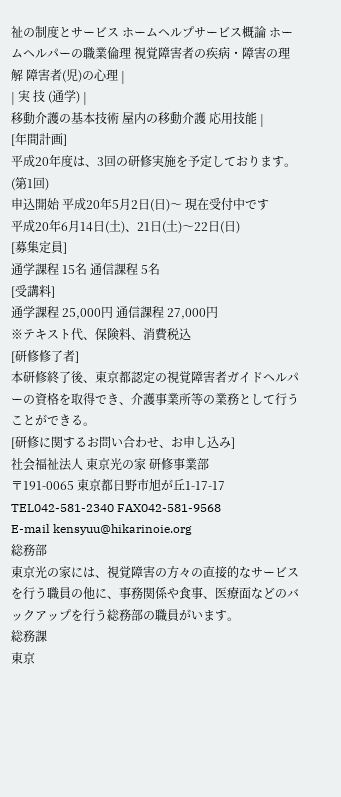祉の制度とサービス ホームヘルプサービス概論 ホームヘルパーの職業倫理 視覚障害者の疾病・障害の理解 障害者(児)の心理 |
| 実 技 (通学) |
移動介護の基本技術 屋内の移動介護 応用技能 |
[年間計画]
平成20年度は、3回の研修実施を予定しております。
(第1回)
申込開始 平成20年5月2日(日)〜 現在受付中です
平成20年6月14日(土)、21日(土)〜22日(日)
[募集定員]
通学課程 15名 通信課程 5名
[受講料]
通学課程 25,000円 通信課程 27,000円
※テキスト代、保険料、消費税込
[研修修了者]
本研修終了後、東京都認定の視覚障害者ガイドヘルパーの資格を取得でき、介護事業所等の業務として行うことができる。
[研修に関するお問い合わせ、お申し込み]
社会福祉法人 東京光の家 研修事業部
〒191-0065 東京都日野市旭が丘1-17-17
TEL042-581-2340 FAX042-581-9568
E-mail kensyuu@hikarinoie.org
総務部
東京光の家には、視覚障害の方々の直接的なサービスを行う職員の他に、事務関係や食事、医療面などのバックアップを行う総務部の職員がいます。
総務課
東京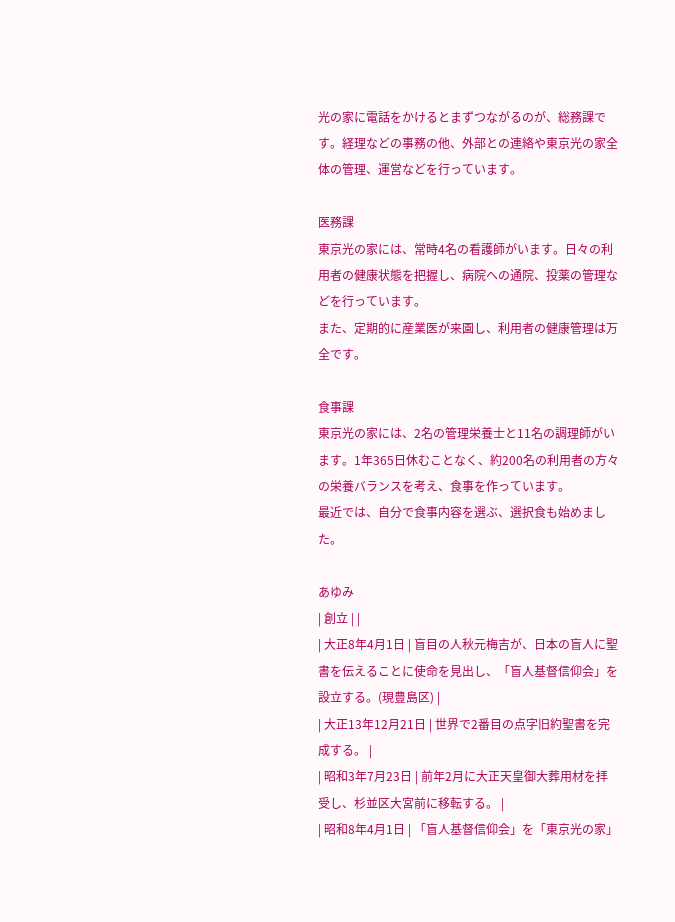光の家に電話をかけるとまずつながるのが、総務課です。経理などの事務の他、外部との連絡や東京光の家全体の管理、運営などを行っています。

医務課
東京光の家には、常時4名の看護師がいます。日々の利用者の健康状態を把握し、病院への通院、投薬の管理などを行っています。
また、定期的に産業医が来園し、利用者の健康管理は万全です。

食事課
東京光の家には、2名の管理栄養士と11名の調理師がいます。1年365日休むことなく、約200名の利用者の方々の栄養バランスを考え、食事を作っています。
最近では、自分で食事内容を選ぶ、選択食も始めました。

あゆみ
| 創立 | |
| 大正8年4月1日 | 盲目の人秋元梅吉が、日本の盲人に聖書を伝えることに使命を見出し、「盲人基督信仰会」を設立する。(現豊島区) |
| 大正13年12月21日 | 世界で2番目の点字旧約聖書を完成する。 |
| 昭和3年7月23日 | 前年2月に大正天皇御大葬用材を拝受し、杉並区大宮前に移転する。 |
| 昭和8年4月1日 | 「盲人基督信仰会」を「東京光の家」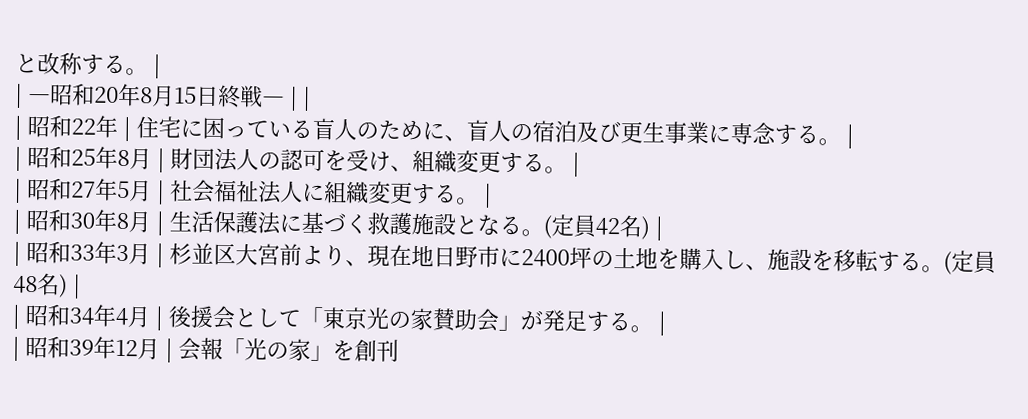と改称する。 |
| ―昭和20年8月15日終戦― | |
| 昭和22年 | 住宅に困っている盲人のために、盲人の宿泊及び更生事業に専念する。 |
| 昭和25年8月 | 財団法人の認可を受け、組織変更する。 |
| 昭和27年5月 | 社会福祉法人に組織変更する。 |
| 昭和30年8月 | 生活保護法に基づく救護施設となる。(定員42名) |
| 昭和33年3月 | 杉並区大宮前より、現在地日野市に2400坪の土地を購入し、施設を移転する。(定員48名) |
| 昭和34年4月 | 後援会として「東京光の家賛助会」が発足する。 |
| 昭和39年12月 | 会報「光の家」を創刊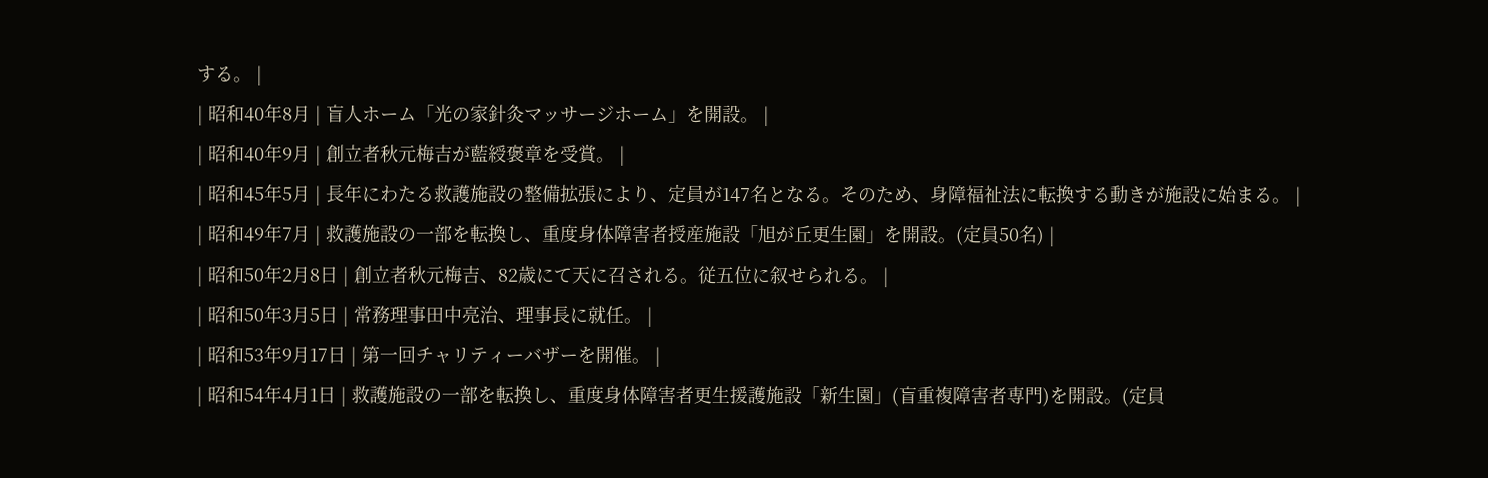する。 |
| 昭和40年8月 | 盲人ホーム「光の家針灸マッサージホーム」を開設。 |
| 昭和40年9月 | 創立者秋元梅吉が藍綬褒章を受賞。 |
| 昭和45年5月 | 長年にわたる救護施設の整備拡張により、定員が147名となる。そのため、身障福祉法に転換する動きが施設に始まる。 |
| 昭和49年7月 | 救護施設の一部を転換し、重度身体障害者授産施設「旭が丘更生園」を開設。(定員50名) |
| 昭和50年2月8日 | 創立者秋元梅吉、82歳にて天に召される。従五位に叙せられる。 |
| 昭和50年3月5日 | 常務理事田中亮治、理事長に就任。 |
| 昭和53年9月17日 | 第一回チャリティーバザーを開催。 |
| 昭和54年4月1日 | 救護施設の一部を転換し、重度身体障害者更生援護施設「新生園」(盲重複障害者専門)を開設。(定員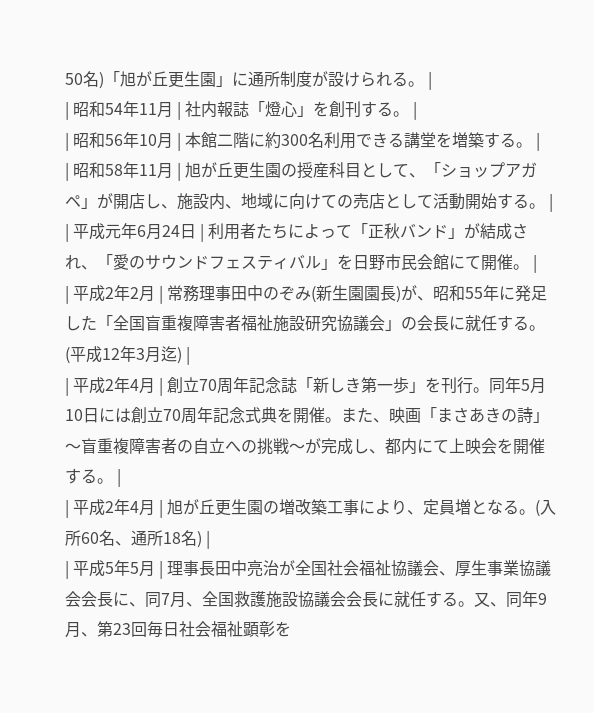50名)「旭が丘更生園」に通所制度が設けられる。 |
| 昭和54年11月 | 社内報誌「燈心」を創刊する。 |
| 昭和56年10月 | 本館二階に約300名利用できる講堂を増築する。 |
| 昭和58年11月 | 旭が丘更生園の授産科目として、「ショップアガペ」が開店し、施設内、地域に向けての売店として活動開始する。 |
| 平成元年6月24日 | 利用者たちによって「正秋バンド」が結成され、「愛のサウンドフェスティバル」を日野市民会館にて開催。 |
| 平成2年2月 | 常務理事田中のぞみ(新生園園長)が、昭和55年に発足した「全国盲重複障害者福祉施設研究協議会」の会長に就任する。(平成12年3月迄) |
| 平成2年4月 | 創立70周年記念誌「新しき第一歩」を刊行。同年5月10日には創立70周年記念式典を開催。また、映画「まさあきの詩」〜盲重複障害者の自立への挑戦〜が完成し、都内にて上映会を開催する。 |
| 平成2年4月 | 旭が丘更生園の増改築工事により、定員増となる。(入所60名、通所18名) |
| 平成5年5月 | 理事長田中亮治が全国社会福祉協議会、厚生事業協議会会長に、同7月、全国救護施設協議会会長に就任する。又、同年9月、第23回毎日社会福祉顕彰を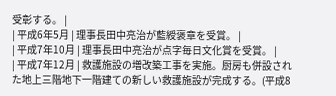受彰する。 |
| 平成6年5月 | 理事長田中亮治が藍綬褒章を受賞。 |
| 平成7年10月 | 理事長田中亮治が点字毎日文化賞を受賞。 |
| 平成7年12月 | 救護施設の増改築工事を実施。厨房も併設された地上三階地下一階建ての新しい救護施設が完成する。(平成8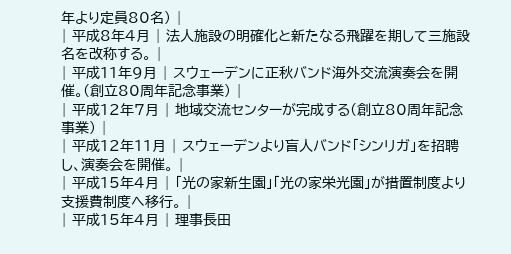年より定員80名) |
| 平成8年4月 | 法人施設の明確化と新たなる飛躍を期して三施設名を改称する。 |
| 平成11年9月 | スウェーデンに正秋バンド海外交流演奏会を開催。(創立80周年記念事業) |
| 平成12年7月 | 地域交流センターが完成する(創立80周年記念事業) |
| 平成12年11月 | スウェーデンより盲人バンド「シンリガ」を招聘し、演奏会を開催。 |
| 平成15年4月 | 「光の家新生園」「光の家栄光園」が措置制度より支援費制度へ移行。 |
| 平成15年4月 | 理事長田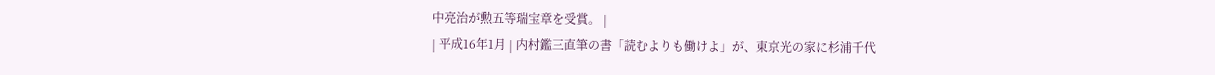中亮治が勲五等瑞宝章を受賞。 |
| 平成16年1月 | 内村鑑三直筆の書「読むよりも働けよ」が、東京光の家に杉浦千代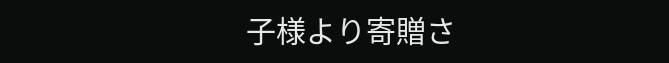子様より寄贈さ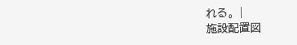れる。 |
施設配置図